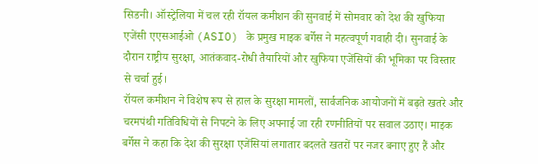सिडनी। ऑस्ट्रेलिया में चल रही रॉयल कमीशन की सुनवाई में सोमवार को देश की खुफिया एजेंसी एएसआईओ (ASIO) के प्रमुख माइक बर्गेस ने महत्वपूर्ण गवाही दी। सुनवाई के दौरान राष्ट्रीय सुरक्षा, आतंकवाद-रोधी तैयारियों और खुफिया एजेंसियों की भूमिका पर विस्तार से चर्चा हुई।
रॉयल कमीशन ने विशेष रूप से हाल के सुरक्षा मामलों, सार्वजनिक आयोजनों में बढ़ते खतरे और चरमपंथी गतिविधियों से निपटने के लिए अपनाई जा रही रणनीतियों पर सवाल उठाए। माइक बर्गेस ने कहा कि देश की सुरक्षा एजेंसियां लगातार बदलते खतरों पर नजर बनाए हुए हैं और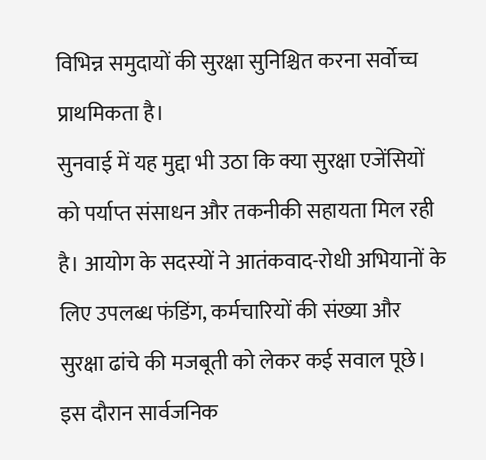विभिन्न समुदायों की सुरक्षा सुनिश्चित करना सर्वोच्च प्राथमिकता है।
सुनवाई में यह मुद्दा भी उठा कि क्या सुरक्षा एजेंसियों को पर्याप्त संसाधन और तकनीकी सहायता मिल रही है। आयोग के सदस्यों ने आतंकवाद-रोधी अभियानों के लिए उपलब्ध फंडिंग, कर्मचारियों की संख्या और सुरक्षा ढांचे की मजबूती को लेकर कई सवाल पूछे।
इस दौरान सार्वजनिक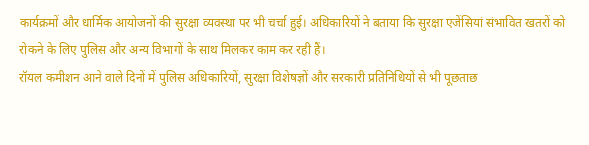कार्यक्रमों और धार्मिक आयोजनों की सुरक्षा व्यवस्था पर भी चर्चा हुई। अधिकारियों ने बताया कि सुरक्षा एजेंसियां संभावित खतरों को रोकने के लिए पुलिस और अन्य विभागों के साथ मिलकर काम कर रही हैं।
रॉयल कमीशन आने वाले दिनों में पुलिस अधिकारियों, सुरक्षा विशेषज्ञों और सरकारी प्रतिनिधियों से भी पूछताछ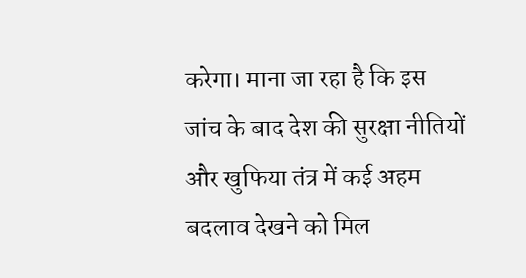करेगा। माना जा रहा है कि इस जांच के बाद देश की सुरक्षा नीतियों और खुफिया तंत्र में कई अहम बदलाव देखने को मिल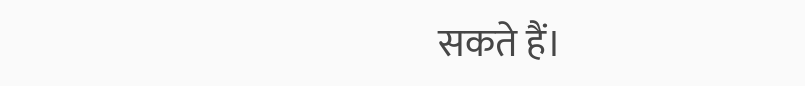सकते हैं।